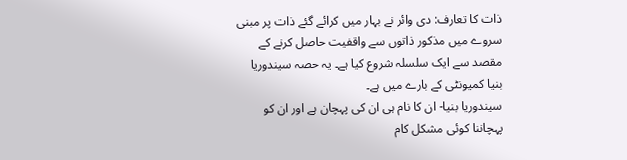ذات کا تعارف: دی وائر نے بہار میں کرائے گئے ذات پر مبنی سروے میں مذکور ذاتوں سے واقفیت حاصل کرنے کے مقصد سے ایک سلسلہ شروع کیا ہے۔ یہ حصہ سیندوریا بنیا کمیونٹی کے بارے میں ہے۔
سیندوریا بنیا- ان کا نام ہی ان کی پہچان ہے اور ان کو پہچاننا کوئی مشکل کام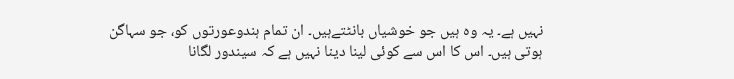نہیں ہے۔ یہ وہ ہیں جو خوشیاں بانٹتےہیں۔ ان تمام ہندوعورتوں کو، جو سہاگن ہوتی ہیں۔ اس کا اس سے کوئی لینا دینا نہیں ہے کہ سیندور لگانا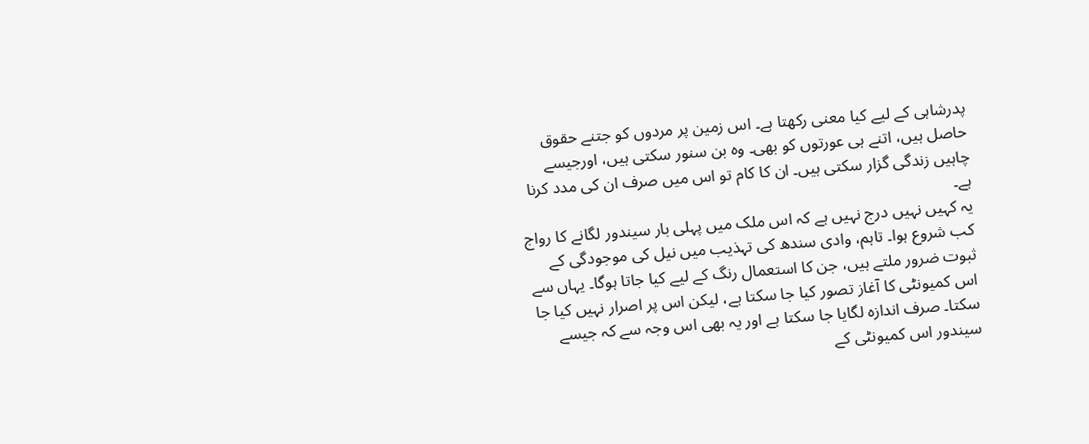پدرشاہی کے لیے کیا معنی رکھتا ہے۔ اس زمین پر مردوں کو جتنے حقوق حاصل ہیں، اتنے ہی عورتوں کو بھی۔ وہ بن سنور سکتی ہیں، اورجیسے چاہیں زندگی گزار سکتی ہیں۔ ان کا کام تو اس میں صرف ان کی مدد کرنا ہے۔
یہ کہیں نہیں درج نہیں ہے کہ اس ملک میں پہلی بار سیندور لگانے کا رواج کب شروع ہوا۔ تاہم، وادی سندھ کی تہذیب میں نیل کی موجودگی کے ثبوت ضرور ملتے ہیں، جن کا استعمال رنگ کے لیے کیا جاتا ہوگا۔ یہاں سے اس کمیونٹی کا آغاز تصور کیا جا سکتا ہے، لیکن اس پر اصرار نہیں کیا جا سکتا۔ صرف اندازہ لگایا جا سکتا ہے اور یہ بھی اس وجہ سے کہ جیسے سیندور اس کمیونٹی کے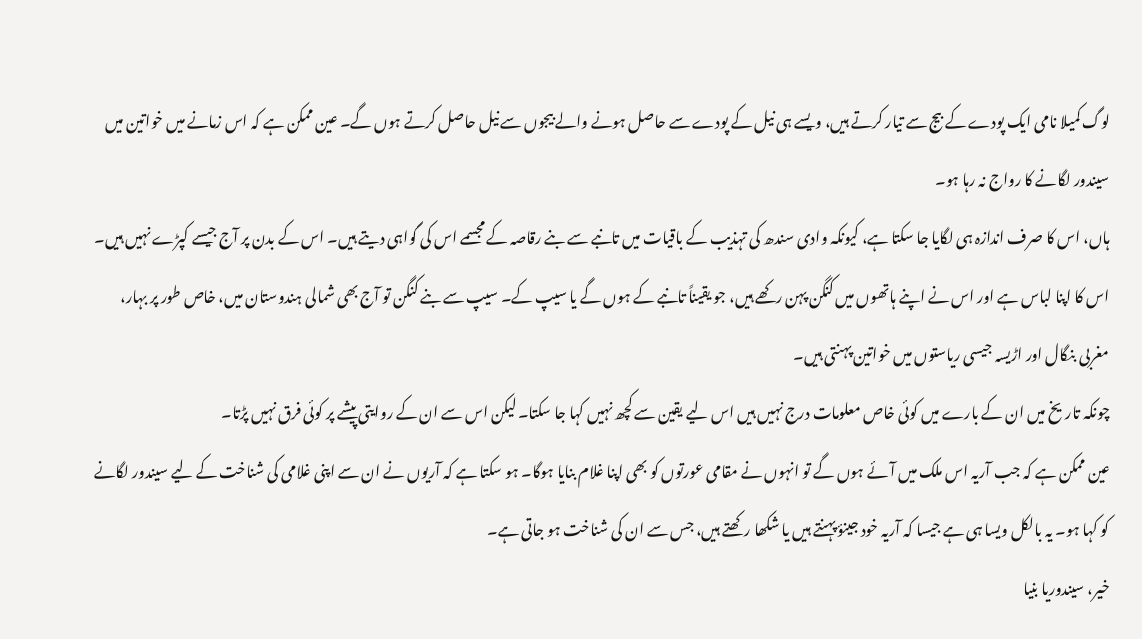لوگ کمیلا نامی ایک پودے کے بیج سے تیار کرتے ہیں، ویسے ہی نیل کے پودے سے حاصل ہونے والے بیجوں سے نیل حاصل کرتے ہوں گے۔ عین ممکن ہے کہ اس زمانے میں خواتین میں سیندور لگانے کا رواج نہ رہا ہو۔
ہاں، اس کا صرف اندازہ ہی لگایا جا سکتا ہے، کیونکہ وادی سندھ کی تہذیب کے باقیات میں تانبے سے بنے رقاصہ کے مجسمے اس کی گواہی دیتے ہیں۔ اس کے بدن پر آج جیسے کپڑے نہیں ہیں۔ اس کا اپنا لباس ہے اور اس نے اپنے ہاتھوں میں کنگن پہن رکھے ہیں، جو یقیناً تانبے کے ہوں گے یا سیپ کے۔ سیپ سے بنے کنگن تو آج بھی شمالی ہندوستان میں، خاص طور پر بہار، مغربی بنگال اور اڑیسہ جیسی ریاستوں میں خواتین پہنتی ہیں۔
چونکہ تاریخ میں ان کے بارے میں کوئی خاص معلومات درج نہیں ہیں اس لیے یقین سے کچھ نہیں کہا جا سکتا۔ لیکن اس سے ان کے روایتی پیشے پر کوئی فرق نہیں پڑتا۔
عین ممکن ہے کہ جب آریہ اس ملک میں آئے ہوں گے تو انہوں نے مقامی عورتوں کو بھی اپنا غلام بنایا ہوگا۔ ہو سکتا ہے کہ آریوں نے ان سے اپنی غلامی کی شناخت کے لیے سیندور لگانے کو کہا ہو۔ یہ بالکل ویسا ہی ہے جیسا کہ آریہ خود جینؤ پہنتے ہیں یا شکھا رکھتے ہیں، جس سے ان کی شناخت ہو جاتی ہے۔
خیر، سیندوریا بنیا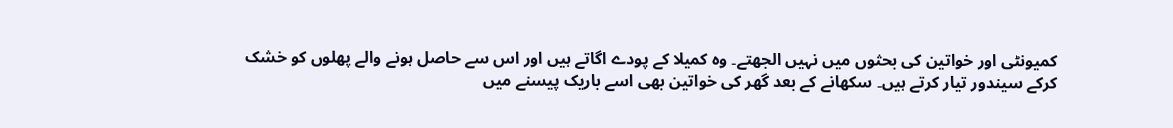کمیونٹی اور خواتین کی بحثوں میں نہیں الجھتے۔ وہ کمیلا کے پودے اگاتے ہیں اور اس سے حاصل ہونے والے پھلوں کو خشک کرکے سیندور تیار کرتے ہیں۔ سکھانے کے بعد گھر کی خواتین بھی اسے باریک پیسنے میں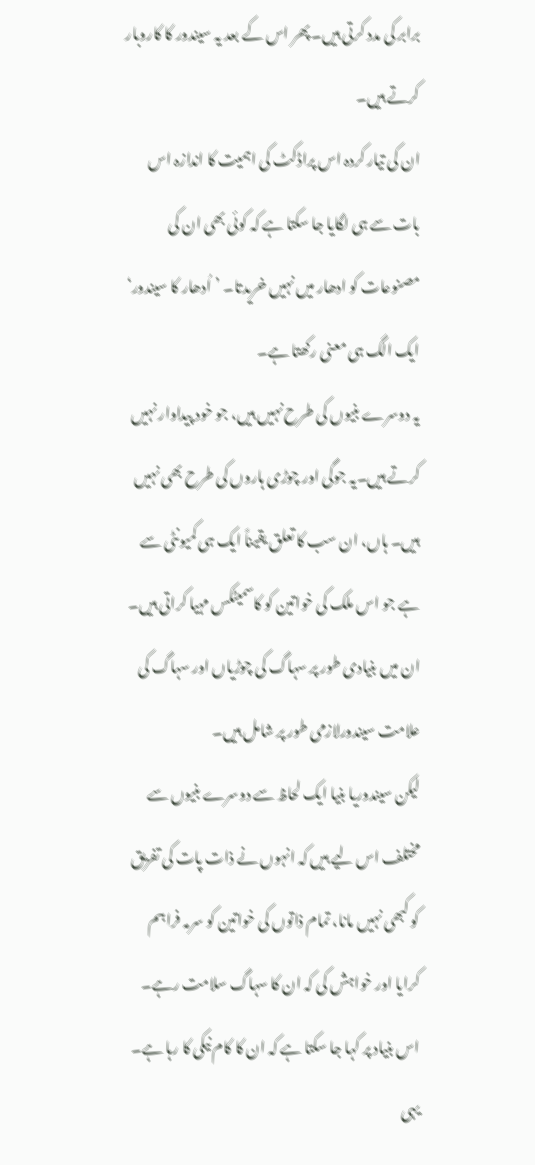برابر کی مدد کرتی ہیں۔ پھر اس کے بعد یہ سیندور کا کاروبار کرتے ہیں۔
ان کی تیار کردہ اس پراڈکٹ کی اہمیت کا اندازہ اس بات سے ہی لگایا جا سکتا ہے کہ کوئی بھی ان کی مصنوعات کو ادھار میں نہیں خریدتا۔ ’اُدھار کا سیندور‘ ایک الگ ہی معنی رکھتا ہے۔
یہ دوسرے بنیوں کی طرح نہیں ہیں، جو خود پیداوار نہیں کرتے ہیں۔یہ جوگی اور چوڑی ہاروں کی طرح بھی نہیں ہیں۔ ہاں، ان سب کا تعلق یقیناً ایک ہی کمیونٹی سے ہے جو اس ملک کی خواتین کو کاسمیٹکس مہیا کراتی ہیں۔ ان میں بنیادی طور پر سہاگ کی چوڑیاں اور سہاگ کی علامت سیندورلازمی طور پر شامل ہیں۔
لیکن سیندوریا بنیا ایک لحاظ سے دوسرے بنیوں سے مختلف اس لیے ہیں کہ انہوں نے ذات پات کی تفریق کو کبھی نہیں مانا، تمام ذاتوں کی خواتین کو سرمہ فراہم کرایا اور خواہش کی کہ ان کا سہاگ سلامت رہے۔ اس بنیاد پر کہا جا سکتا ہے کہ ان کا کام نیکی کا رہا ہے۔ یہی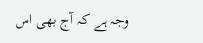وجہ ہے کہ آج بھی اس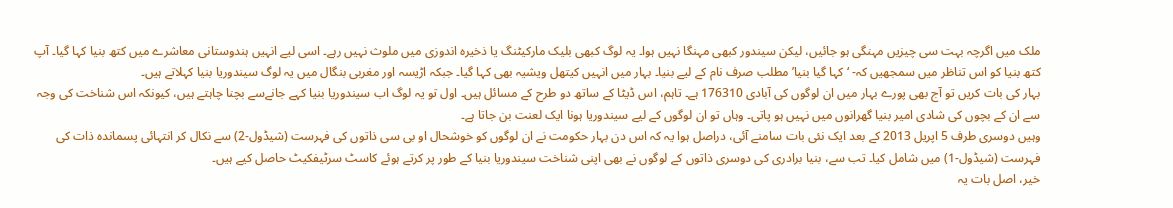ملک میں اگرچہ بہت سی چیزیں مہنگی ہو جائیں، لیکن سیندور کبھی مہنگا نہیں ہوا۔ یہ لوگ کبھی بلیک مارکیٹنگ یا ذخیرہ اندوزی میں ملوث نہیں رہے۔ اسی لیے انہیں ہندوستانی معاشرے میں کتھ بنیا کہا گیا۔ آپ کتھ بنیا کو اس تناظر میں سمجھیں کہ- ‘کہا گیا بنیا’ مطلب صرف نام کے لیے بنیا۔ بہار میں انہیں کیتھل ویشیہ بھی کہا گیا۔ جبکہ اڑیسہ اور مغربی بنگال میں یہ لوگ سیندوریا بنیا کہلاتے ہیں۔
بہار کی بات کریں تو آج بھی پورے بہار میں ان لوگوں کی آبادی 176310 ہے۔ تاہم، اس ڈیٹا کے ساتھ دو طرح کے مسائل ہیں۔ اول تو یہ لوگ اب سیندوریا بنیا کہے جانےسے بچنا چاہتے ہیں، کیونکہ اس شناخت کی وجہ سے ان کے بچوں کی شادی امیر بنیا گھرانوں میں نہیں ہو پاتی۔ وہاں تو ان لوگوں کے لیے سیندوریا ہونا ایک لعنت بن جاتا ہے۔
وہیں دوسری طرف 5 اپریل 2013 کے بعد ایک نئی بات سامنے آئی، دراصل ہوا یہ کہ اس دن بہار حکومت نے ان لوگوں کو خوشحال او بی سی ذاتوں کی فہرست (شیڈول-2) سے نکال کر انتہائی پسماندہ ذات کی فہرست (شیڈول-1) میں شامل کیا۔ تب سے، بنیا برادری کی دوسری ذاتوں کے لوگوں نے بھی اپنی شناخت سیندوریا بنیا کے طور پر کرتے ہوئے کاسٹ سرٹیفکیٹ حاصل کیے ہیں۔
خیر، اصل بات یہ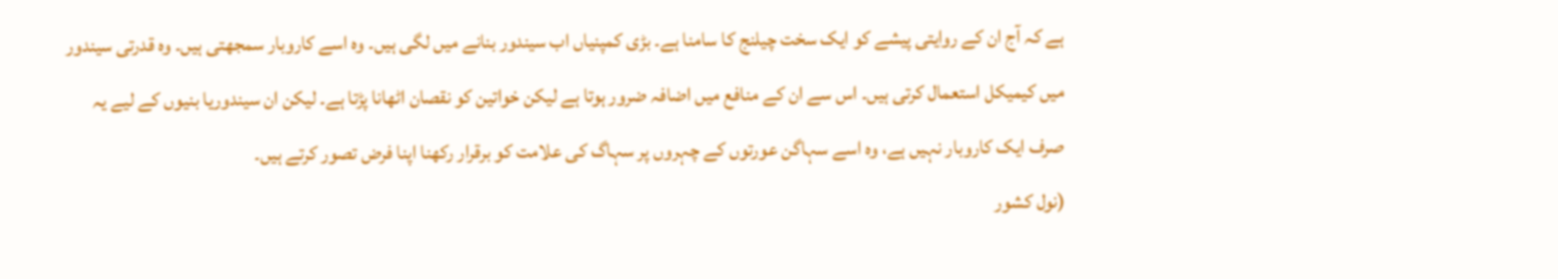ہے کہ آج ان کے روایتی پیشے کو ایک سخت چیلنج کا سامنا ہے۔ بڑی کمپنیاں اب سیندور بنانے میں لگی ہیں۔ وہ اسے کاروبار سمجھتی ہیں۔ وہ قدرتی سیندور میں کیمیکل استعمال کرتی ہیں۔ اس سے ان کے منافع میں اضافہ ضرور ہوتا ہے لیکن خواتین کو نقصان اٹھانا پڑتا ہے۔ لیکن ان سیندوریا بنیوں کے لیے یہ صرف ایک کاروبار نہیں ہے، وہ اسے سہاگن عورتوں کے چہروں پر سہاگ کی علامت کو برقرار رکھنا اپنا فرض تصور کرتے ہیں۔
(نول کشور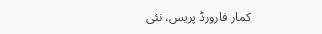کمار فارورڈ پریس، نئی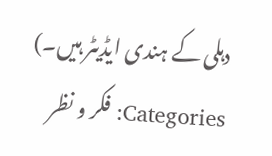دہلی کے ہندی ایڈیٹر ہیں۔)
Categories: فکر و نظر